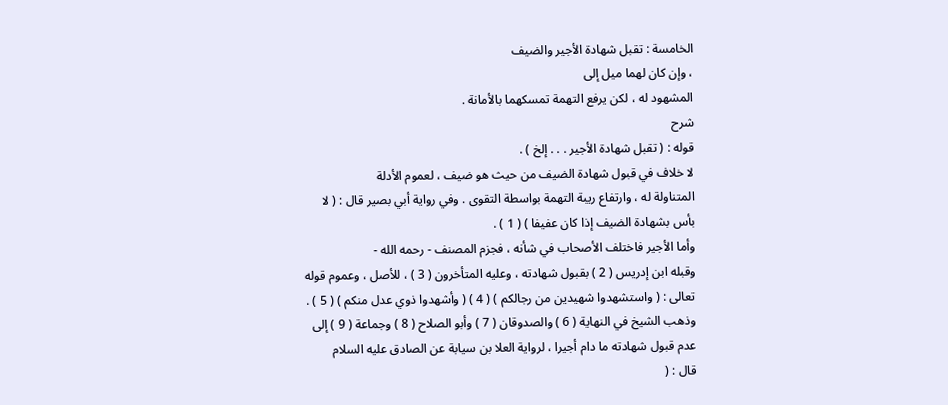الخامسة : تقبل شهادة الأجير والضيف
، وإن كان لهما ميل إلى
المشهود له ، لكن يرفع التهمة تمسكهما بالأمانة .
شرح
قوله : ( تقبل شهادة الأجير . . . إلخ ) .
لا خلاف في قبول شهادة الضيف من حيث هو ضيف ، لعموم الأدلة
المتناولة له ، وارتفاع ريبة التهمة بواسطة التقوى . وفي رواية أبي بصير قال : ( لا
بأس بشهادة الضيف إذا كان عفيفا ) ( 1 ) .
وأما الأجير فاختلف الأصحاب في شأنه ، فجزم المصنف - رحمه الله -
وقبله ابن إدريس ( 2 ) بقبول شهادته ، وعليه المتأخرون ( 3 ) ، للأصل ، وعموم قوله
تعالى : ( واستشهدوا شهيدين من رجالكم ) ( 4 ) ( وأشهدوا ذوي عدل منكم ) ( 5 ) .
وذهب الشيخ في النهاية ( 6 ) والصدوقان ( 7 ) وأبو الصلاح ( 8 ) وجماعة ( 9 ) إلى
عدم قبول شهادته ما دام أجيرا ، لرواية العلا بن سيابة عن الصادق عليه السلام
قال : (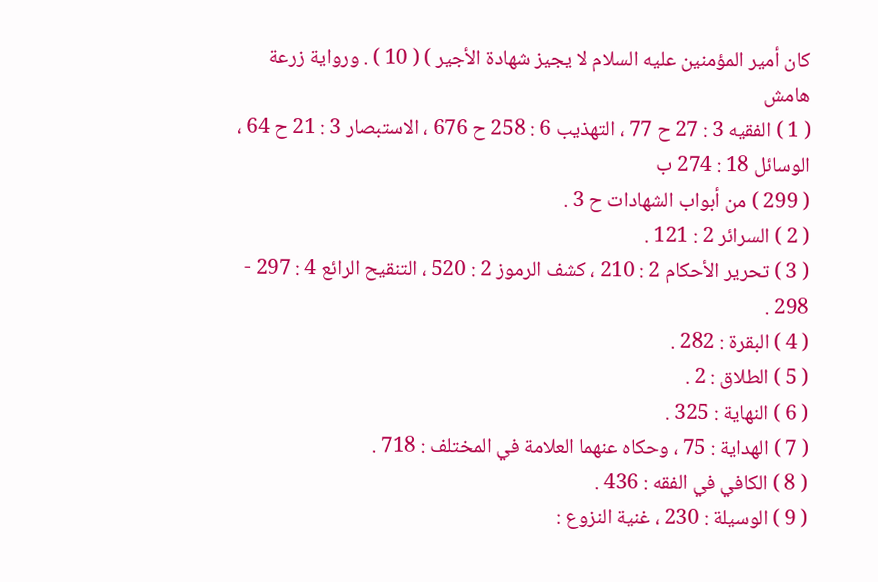كان أمير المؤمنين عليه السلام لا يجيز شهادة الأجير ) ( 10 ) . ورواية زرعة
هامش
( 1 ) الفقيه 3 : 27 ح 77 ، التهذيب 6 : 258 ح 676 ، الاستبصار 3 : 21 ح 64 ، الوسائل 18 : 274 ب
( 299 ) من أبواب الشهادات ح 3 .
( 2 ) السرائر 2 : 121 .
( 3 ) تحرير الأحكام 2 : 210 ، كشف الرموز 2 : 520 ، التنقيح الرائع 4 : 297 - 298 .
( 4 ) البقرة : 282 .
( 5 ) الطلاق : 2 .
( 6 ) النهاية : 325 .
( 7 ) الهداية : 75 ، وحكاه عنهما العلامة في المختلف : 718 .
( 8 ) الكافي في الفقه : 436 .
( 9 ) الوسيلة : 230 ، غنية النزوع :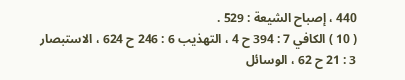440 ، إصباح الشيعة : 529 .
( 10 ) الكافي 7 : 394 ح 4 ، التهذيب 6 : 246 ح 624 ، الاستبصار 3 : 21 ح 62 ، الوسائل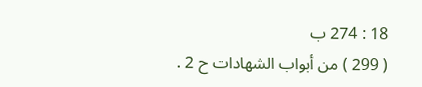18 : 274 ب
( 299 ) من أبواب الشهادات ح 2 .